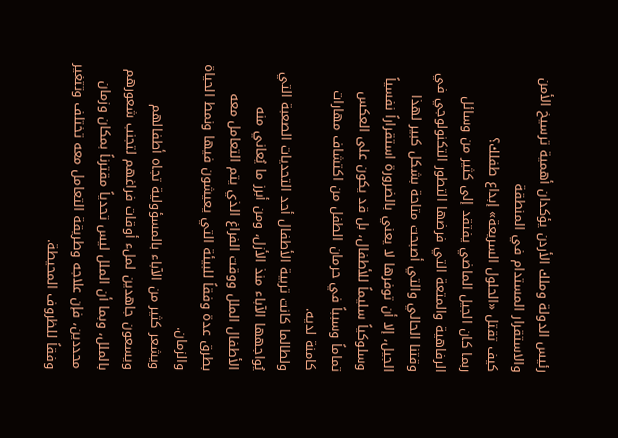رئيس الدولة وملك الأردن يؤكدان أهمية ترسيخ الأمن والاستقرار المستدام في المنطقة
كيف تقتل «الحلول السريعة» إبداع طفلك؟
ربما كان الجيل الماضي يفتقد إلى كثير من وسائل الرفاهية والمتعة التي فرضها التطور التكنولوجي في وقتنا الحالي والتي أصبحت متاحة بشكل كبير لهذا الجيل، إلا أن توفرها لا يعني بالضرورة استقراراً نفسياً وسلوكياً سليماً للأطفال، بل قد يكون على العكس تماماً وسبباً في حرمان الطفل من اكتشاف مهارات كامنة لديه.
ولطالما كانت تربية الأطفال أحد التحديات الصعبة التي يُواجهها الآباء منذ الأزل، ومن أبرز ما يُعاني منه الأطفال الملل ووقت الفراغ الذي يتم التعامل معه بطرق عدة وفقاً للبيئة التي يعيشون فيها ونمط الحياة والزمان.
ويشعر كثير من الآباء بالمسؤولية تجاه أطفالهم ويسعون جاهدين لملء أوقات فراغهم لتجنب شعورهم بالملل، وبما أن الملل ليس تحدياً مقترناً بمكان وزمان محددين، فإن علاجه وطريقة التعامل معه تختلف وتتغير وفقاً للظروف المحيطة.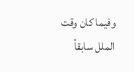وفيما كان وقت الملل سابقاً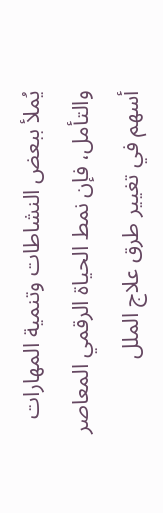يُملأ ببعض النشاطات وتنمية المهارات والتأمل، فإن نمط الحياة الرقمي المعاصر أسهم في تغيير طرق علاج الملل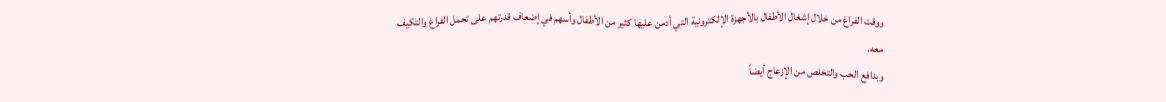ووقت الفراغ من خلال إشغال الأطفال بالأجهزة الإلكترونية التي أدمن عليها كثير من الأطفال وأسهم في إضعاف قدرتهم على تحمل الفراغ والتكيف معه.
وبدافع الحب والتخلص من الإزعاج أيضاً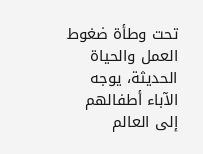تحت وطأة ضغوط العمل والحياة الحديثة، يوجه الآباء أطفالهم إلى العالم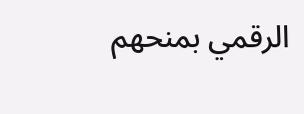الرقمي بمنحهم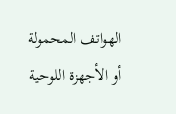الهواتف المحمولة أو الأجهزة اللوحية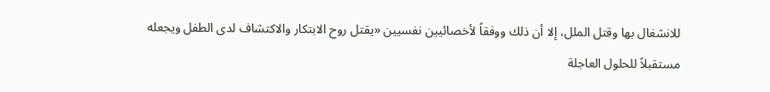للانشغال بها وقتل الملل، إلا أن ذلك ووفقاً لأخصائيين نفسيين «يقتل روح الابتكار والاكتشاف لدى الطفل ويجعله مستقبلاً للحلول العاجلة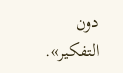دون التفكير».